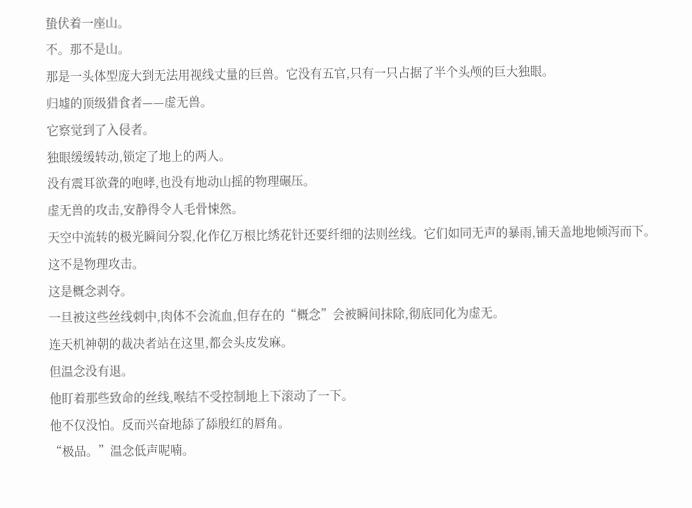蛰伏着一座山。
不。那不是山。
那是一头体型庞大到无法用视线丈量的巨兽。它没有五官,只有一只占据了半个头颅的巨大独眼。
归墟的顶级猎食者——虚无兽。
它察觉到了入侵者。
独眼缓缓转动,锁定了地上的两人。
没有震耳欲聋的咆哮,也没有地动山摇的物理碾压。
虚无兽的攻击,安静得令人毛骨悚然。
天空中流转的极光瞬间分裂,化作亿万根比绣花针还要纤细的法则丝线。它们如同无声的暴雨,铺天盖地地倾泻而下。
这不是物理攻击。
这是概念剥夺。
一旦被这些丝线刺中,肉体不会流血,但存在的“概念”会被瞬间抹除,彻底同化为虚无。
连天机神朝的裁决者站在这里,都会头皮发麻。
但温念没有退。
他盯着那些致命的丝线,喉结不受控制地上下滚动了一下。
他不仅没怕。反而兴奋地舔了舔殷红的唇角。
“极品。”温念低声呢喃。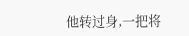他转过身,一把将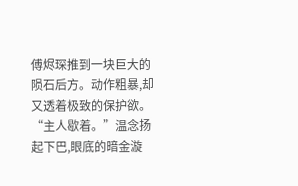傅烬琛推到一块巨大的陨石后方。动作粗暴,却又透着极致的保护欲。
“主人歇着。”温念扬起下巴,眼底的暗金漩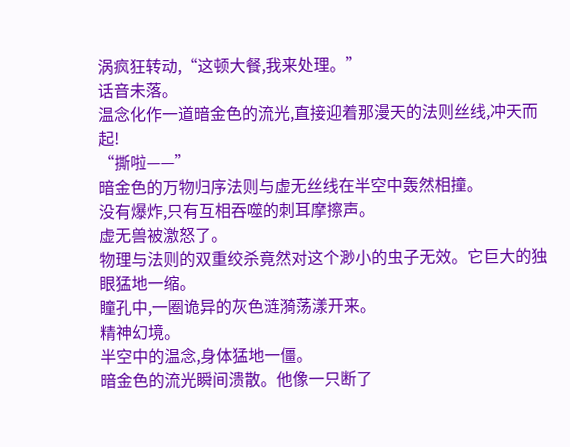涡疯狂转动,“这顿大餐,我来处理。”
话音未落。
温念化作一道暗金色的流光,直接迎着那漫天的法则丝线,冲天而起!
“撕啦——”
暗金色的万物归序法则与虚无丝线在半空中轰然相撞。
没有爆炸,只有互相吞噬的刺耳摩擦声。
虚无兽被激怒了。
物理与法则的双重绞杀竟然对这个渺小的虫子无效。它巨大的独眼猛地一缩。
瞳孔中,一圈诡异的灰色涟漪荡漾开来。
精神幻境。
半空中的温念,身体猛地一僵。
暗金色的流光瞬间溃散。他像一只断了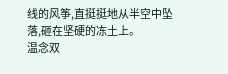线的风筝,直挺挺地从半空中坠落,砸在坚硬的冻土上。
温念双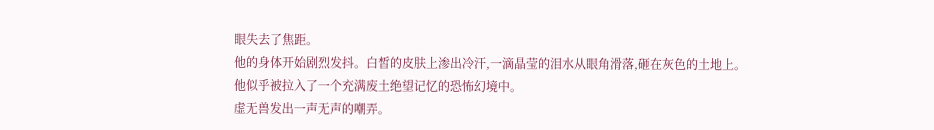眼失去了焦距。
他的身体开始剧烈发抖。白皙的皮肤上渗出冷汗,一滴晶莹的泪水从眼角滑落,砸在灰色的土地上。
他似乎被拉入了一个充满废土绝望记忆的恐怖幻境中。
虚无兽发出一声无声的嘲弄。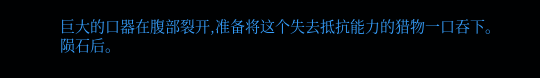巨大的口器在腹部裂开,准备将这个失去抵抗能力的猎物一口吞下。
陨石后。